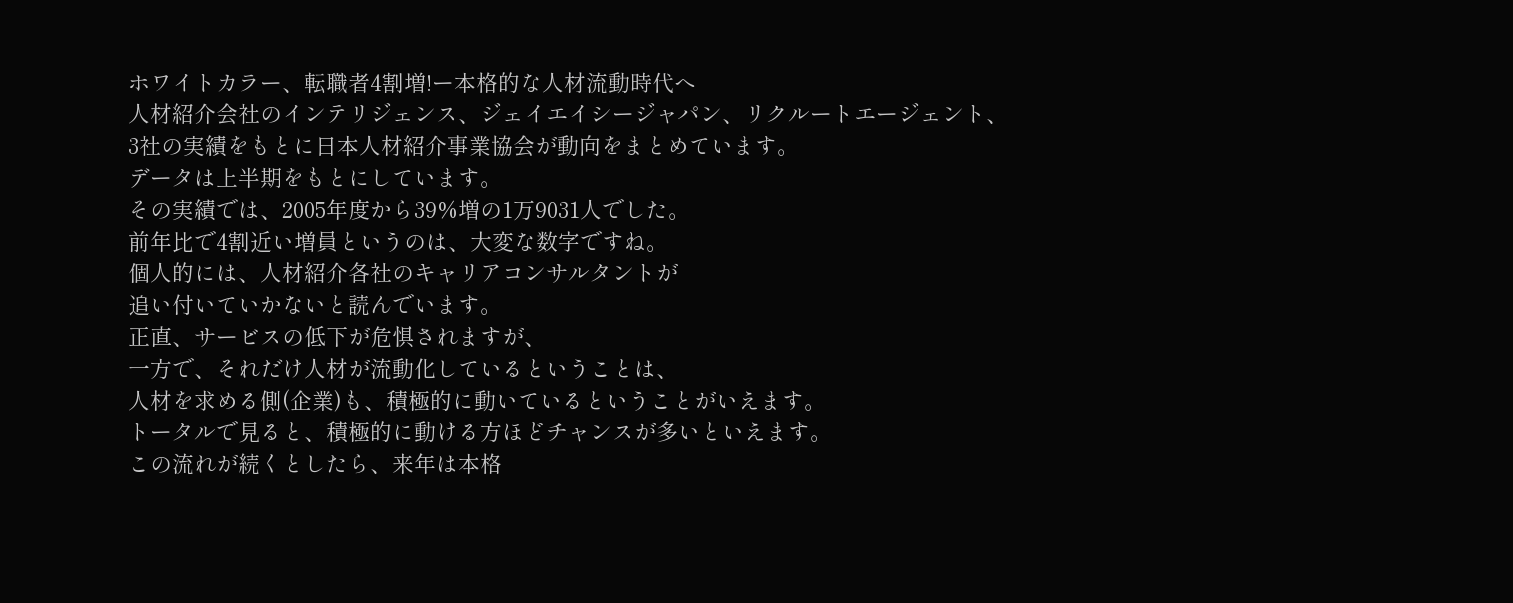ホワイトカラー、転職者4割増!ー本格的な人材流動時代へ
人材紹介会社のインテリジェンス、ジェイエイシージャパン、リクルートエージェント、
3社の実績をもとに日本人材紹介事業協会が動向をまとめています。
データは上半期をもとにしています。
その実績では、2005年度から39%増の1万9031人でした。
前年比で4割近い増員というのは、大変な数字ですね。
個人的には、人材紹介各社のキャリアコンサルタントが
追い付いていかないと読んでいます。
正直、サービスの低下が危惧されますが、
一方で、それだけ人材が流動化しているということは、
人材を求める側(企業)も、積極的に動いているということがいえます。
トータルで見ると、積極的に動ける方ほどチャンスが多いといえます。
この流れが続くとしたら、来年は本格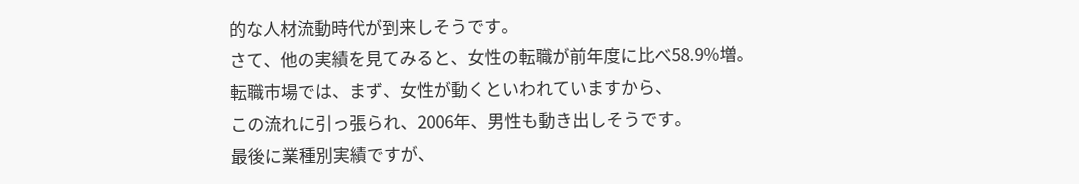的な人材流動時代が到来しそうです。
さて、他の実績を見てみると、女性の転職が前年度に比べ58.9%増。
転職市場では、まず、女性が動くといわれていますから、
この流れに引っ張られ、2006年、男性も動き出しそうです。
最後に業種別実績ですが、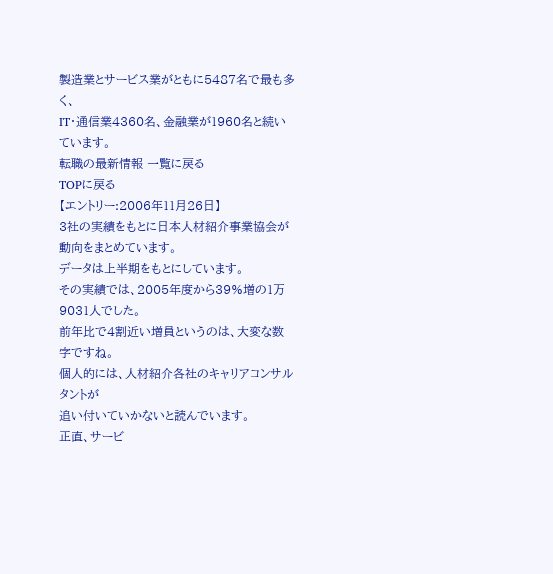製造業とサービス業がともに5487名で最も多く、
IT・通信業4360名、金融業が1960名と続いています。
転職の最新情報 一覧に戻る
TOPに戻る
【エントリー:2006年11月26日】
3社の実績をもとに日本人材紹介事業協会が動向をまとめています。
データは上半期をもとにしています。
その実績では、2005年度から39%増の1万9031人でした。
前年比で4割近い増員というのは、大変な数字ですね。
個人的には、人材紹介各社のキャリアコンサルタントが
追い付いていかないと読んでいます。
正直、サービ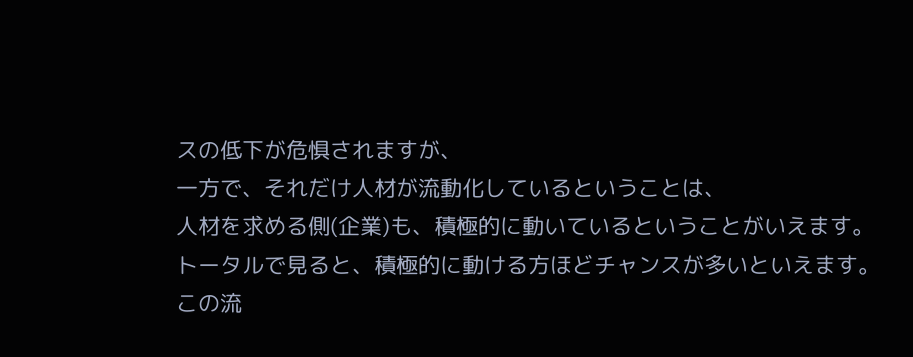スの低下が危惧されますが、
一方で、それだけ人材が流動化しているということは、
人材を求める側(企業)も、積極的に動いているということがいえます。
トータルで見ると、積極的に動ける方ほどチャンスが多いといえます。
この流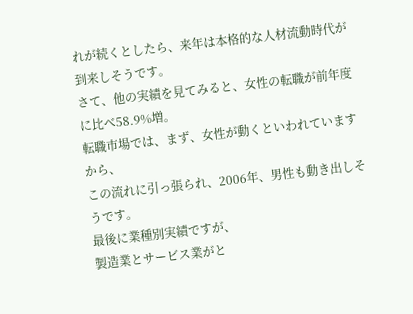れが続くとしたら、来年は本格的な人材流動時代が到来しそうです。
さて、他の実績を見てみると、女性の転職が前年度に比べ58.9%増。
転職市場では、まず、女性が動くといわれていますから、
この流れに引っ張られ、2006年、男性も動き出しそうです。
最後に業種別実績ですが、
製造業とサービス業がと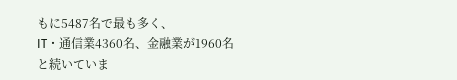もに5487名で最も多く、
IT・通信業4360名、金融業が1960名と続いていま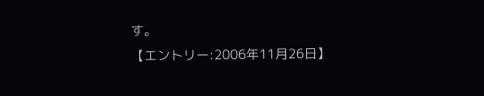す。
【エントリー:2006年11月26日】